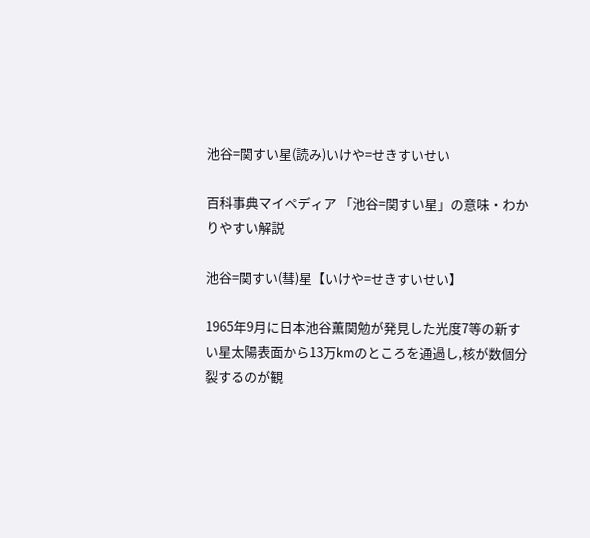池谷=関すい星(読み)いけや=せきすいせい

百科事典マイペディア 「池谷=関すい星」の意味・わかりやすい解説

池谷=関すい(彗)星【いけや=せきすいせい】

1965年9月に日本池谷薫関勉が発見した光度7等の新すい星太陽表面から13万kmのところを通過し,核が数個分裂するのが観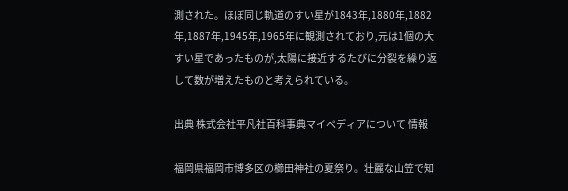測された。ほぼ同じ軌道のすい星が1843年,1880年,1882年,1887年,1945年,1965年に観測されており,元は1個の大すい星であったものが,太陽に接近するたびに分裂を繰り返して数が増えたものと考えられている。

出典 株式会社平凡社百科事典マイペディアについて 情報

福岡県福岡市博多区の櫛田神社の夏祭り。壮麗な山笠で知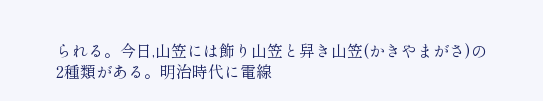られる。今日,山笠には飾り山笠と舁き山笠(かきやまがさ)の 2種類がある。明治時代に電線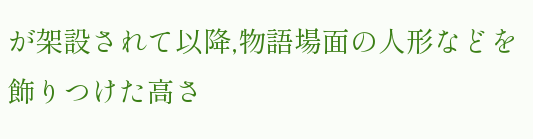が架設されて以降,物語場面の人形などを飾りつけた高さ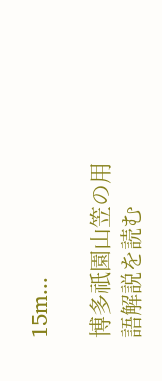15m...

博多祇園山笠の用語解説を読む